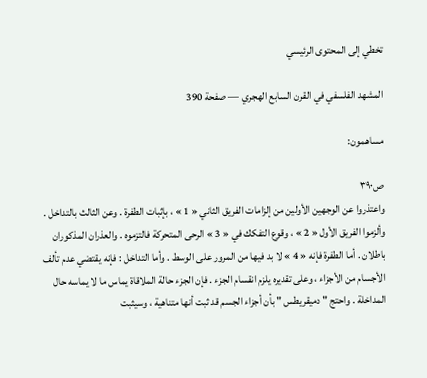تخطي إلى المحتوى الرئيسي

المشهد الفلسفي في القرن السابع الهجري — صفحة 390

مساهمون:

ص٣٩٠
واعتذروا عن الوجهين الأولين من إلزامات الفريق الثاني « 1 » ، بإثبات الطفرة . وعن الثالث بالتداخل . وألزموا الفريق الأول « 2 » ، وقوع التفكك في « 3 » الرحى المتحركة فالتزموه . والعذران المذكوران باطلان . أما الطفرة فإنه « 4 » لا بد فيها من المرور على الوسط . وأما التداخل : فإنه يقتضي عدم تألف الأجسام من الأجزاء ، وعلى تقديره يلزم انقسام الجزء . فإن الجزء حالة الملاقاة يماس ما لا يماسه حال المداخلة . واحتج " دميقريطس " بأن أجزاء الجسم قد ثبت أنها متناهية ، وسيثبت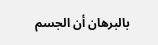بالبرهان أن الجسم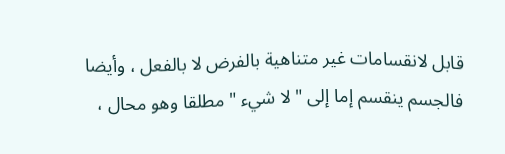قابل لانقسامات غير متناهية بالفرض لا بالفعل ، وأيضا فالجسم ينقسم إما إلى " لا شيء " مطلقا وهو محال ،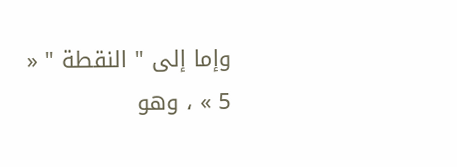وإما إلى " النقطة " « 5 » ، وهو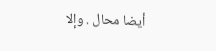أيضا محال . وإلا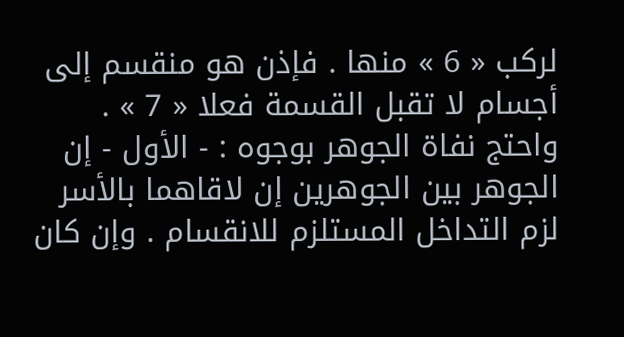لركب « 6 » منها . فإذن هو منقسم إلى أجسام لا تقبل القسمة فعلا « 7 » . واحتج نفاة الجوهر بوجوه : - الأول - إن الجوهر بين الجوهرين إن لاقاهما بالأسر لزم التداخل المستلزم للانقسام . وإن كان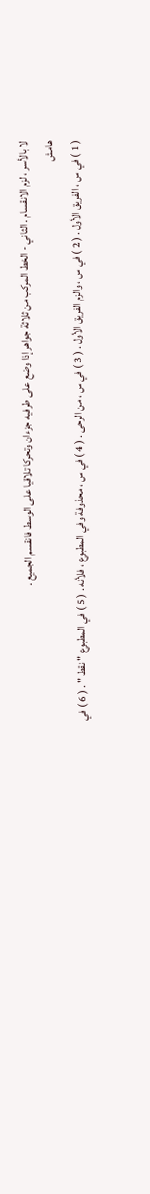لا بالأسر ، لزم الانقسام . الثاني - الخط المركب من ثلاثة جواهر إذا وضع على طرفيه جزءان وتحركا تلاقيا على الوسط فانقسم الجميع .
هامش
( 1 ) في س ، الفريق الأول . ( 2 ) في س ، والزم الفريق الأول . ( 3 ) في س ، من الرحى . ( 4 ) في س ، محذوفة وفي المطبوع ، فلأنه . ( 5 ) في المطبوع " نقط " . ( 6 ) في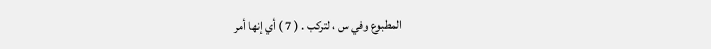المطبوع وفي س ، لتركب . ( 7 ) أي إنها أمر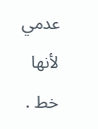عدمي لأنها خط .